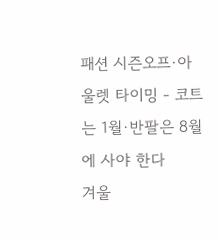패션 시즌오프·아울렛 타이밍 - 코트는 1월·반팔은 8월에 사야 한다
겨울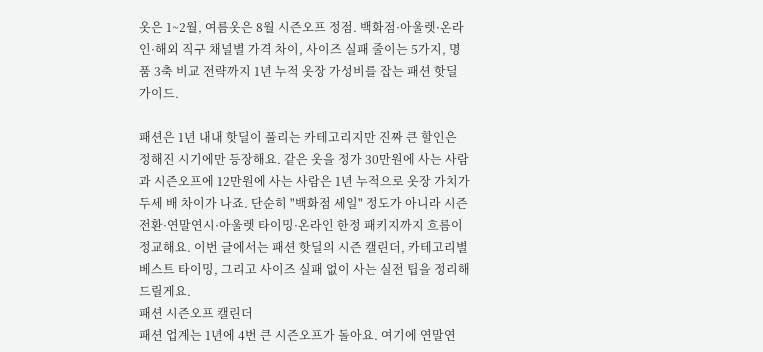옷은 1~2월, 여름옷은 8월 시즌오프 정점. 백화점·아울렛·온라인·해외 직구 채널별 가격 차이, 사이즈 실패 줄이는 5가지, 명품 3축 비교 전략까지 1년 누적 옷장 가성비를 잡는 패션 핫딜 가이드.

패션은 1년 내내 핫딜이 풀리는 카테고리지만 진짜 큰 할인은 정해진 시기에만 등장해요. 같은 옷을 정가 30만원에 사는 사람과 시즌오프에 12만원에 사는 사람은 1년 누적으로 옷장 가치가 두세 배 차이가 나죠. 단순히 "백화점 세일" 정도가 아니라 시즌 전환·연말연시·아울렛 타이밍·온라인 한정 패키지까지 흐름이 정교해요. 이번 글에서는 패션 핫딜의 시즌 캘린더, 카테고리별 베스트 타이밍, 그리고 사이즈 실패 없이 사는 실전 팁을 정리해 드릴게요.
패션 시즌오프 캘린더
패션 업계는 1년에 4번 큰 시즌오프가 돌아요. 여기에 연말연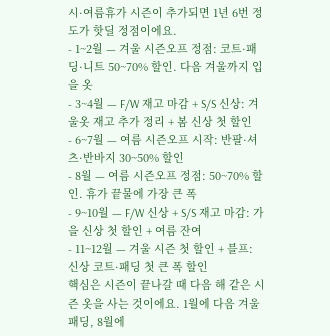시·여름휴가 시즌이 추가되면 1년 6번 정도가 핫딜 정점이에요.
- 1~2월 — 겨울 시즌오프 정점: 코트·패딩·니트 50~70% 할인. 다음 겨울까지 입을 옷
- 3~4월 — F/W 재고 마감 + S/S 신상: 겨울옷 재고 추가 정리 + 봄 신상 첫 할인
- 6~7월 — 여름 시즌오프 시작: 반팔·셔츠·반바지 30~50% 할인
- 8월 — 여름 시즌오프 정점: 50~70% 할인. 휴가 끝물에 가장 큰 폭
- 9~10월 — F/W 신상 + S/S 재고 마감: 가을 신상 첫 할인 + 여름 잔여
- 11~12월 — 겨울 시즌 첫 할인 + 블프: 신상 코트·패딩 첫 큰 폭 할인
핵심은 시즌이 끝나갈 때 다음 해 같은 시즌 옷을 사는 것이에요. 1월에 다음 겨울 패딩, 8월에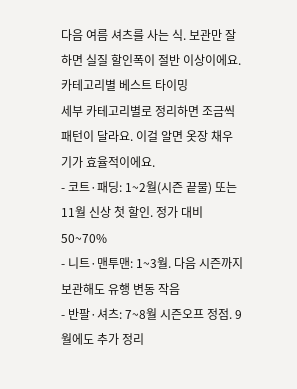다음 여름 셔츠를 사는 식. 보관만 잘하면 실질 할인폭이 절반 이상이에요.
카테고리별 베스트 타이밍
세부 카테고리별로 정리하면 조금씩 패턴이 달라요. 이걸 알면 옷장 채우기가 효율적이에요.
- 코트·패딩: 1~2월(시즌 끝물) 또는 11월 신상 첫 할인. 정가 대비 50~70%
- 니트·맨투맨: 1~3월. 다음 시즌까지 보관해도 유행 변동 작음
- 반팔·셔츠: 7~8월 시즌오프 정점. 9월에도 추가 정리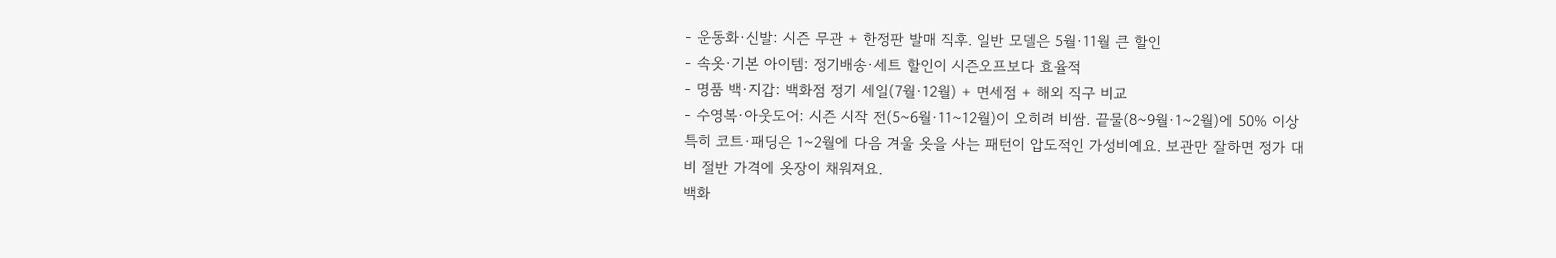- 운동화·신발: 시즌 무관 + 한정판 발매 직후. 일반 모델은 5월·11월 큰 할인
- 속옷·기본 아이템: 정기배송·세트 할인이 시즌오프보다 효율적
- 명품 백·지갑: 백화점 정기 세일(7월·12월) + 면세점 + 해외 직구 비교
- 수영복·아웃도어: 시즌 시작 전(5~6월·11~12월)이 오히려 비쌈. 끝물(8~9월·1~2월)에 50% 이상
특히 코트·패딩은 1~2월에 다음 겨울 옷을 사는 패턴이 압도적인 가성비예요. 보관만 잘하면 정가 대비 절반 가격에 옷장이 채워져요.
백화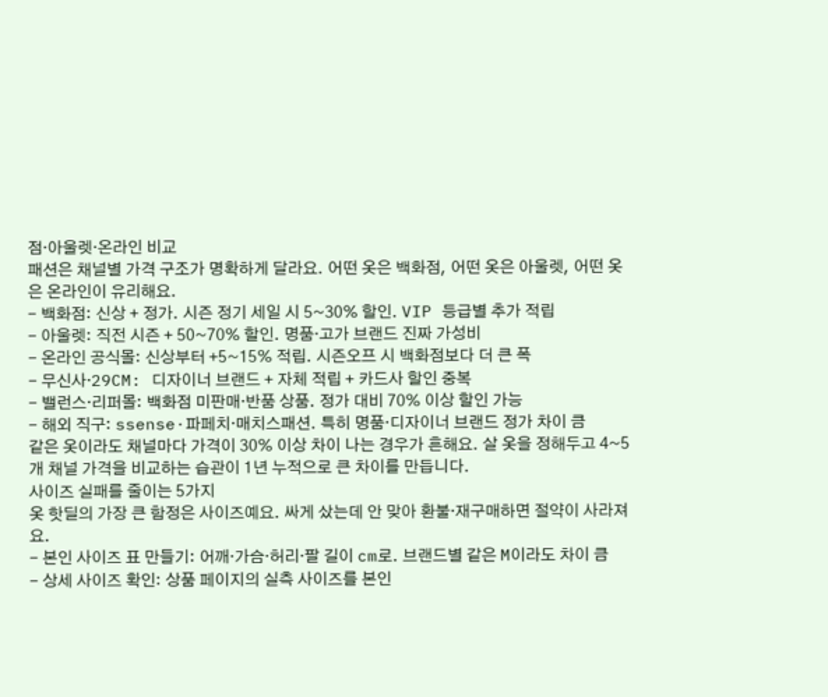점·아울렛·온라인 비교
패션은 채널별 가격 구조가 명확하게 달라요. 어떤 옷은 백화점, 어떤 옷은 아울렛, 어떤 옷은 온라인이 유리해요.
- 백화점: 신상 + 정가. 시즌 정기 세일 시 5~30% 할인. VIP 등급별 추가 적립
- 아울렛: 직전 시즌 + 50~70% 할인. 명품·고가 브랜드 진짜 가성비
- 온라인 공식몰: 신상부터 +5~15% 적립. 시즌오프 시 백화점보다 더 큰 폭
- 무신사·29CM: 디자이너 브랜드 + 자체 적립 + 카드사 할인 중복
- 밸런스·리퍼몰: 백화점 미판매·반품 상품. 정가 대비 70% 이상 할인 가능
- 해외 직구: ssense·파페치·매치스패션. 특히 명품·디자이너 브랜드 정가 차이 큼
같은 옷이라도 채널마다 가격이 30% 이상 차이 나는 경우가 흔해요. 살 옷을 정해두고 4~5개 채널 가격을 비교하는 습관이 1년 누적으로 큰 차이를 만듭니다.
사이즈 실패를 줄이는 5가지
옷 핫딜의 가장 큰 함정은 사이즈예요. 싸게 샀는데 안 맞아 환불·재구매하면 절약이 사라져요.
- 본인 사이즈 표 만들기: 어깨·가슴·허리·팔 길이 cm로. 브랜드별 같은 M이라도 차이 큼
- 상세 사이즈 확인: 상품 페이지의 실측 사이즈를 본인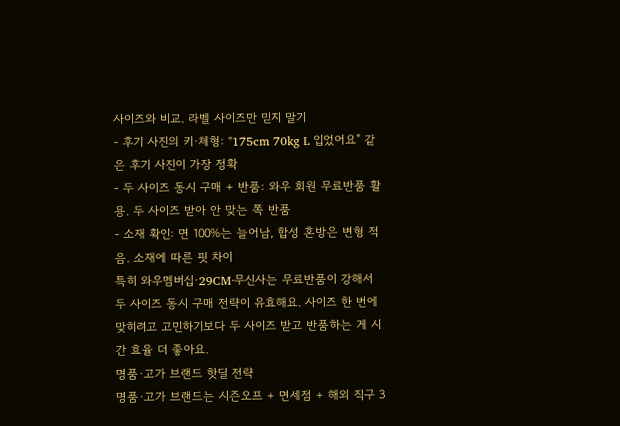사이즈와 비교. 라벨 사이즈만 믿지 말기
- 후기 사진의 키·체형: "175cm 70kg L 입었어요" 같은 후기 사진이 가장 정확
- 두 사이즈 동시 구매 + 반품: 와우 회원 무료반품 활용. 두 사이즈 받아 안 맞는 쪽 반품
- 소재 확인: 면 100%는 늘어남, 합성 혼방은 변형 적음. 소재에 따른 핏 차이
특히 와우멤버십·29CM·무신사는 무료반품이 강해서 두 사이즈 동시 구매 전략이 유효해요. 사이즈 한 번에 맞히려고 고민하기보다 두 사이즈 받고 반품하는 게 시간 효율 더 좋아요.
명품·고가 브랜드 핫딜 전략
명품·고가 브랜드는 시즌오프 + 면세점 + 해외 직구 3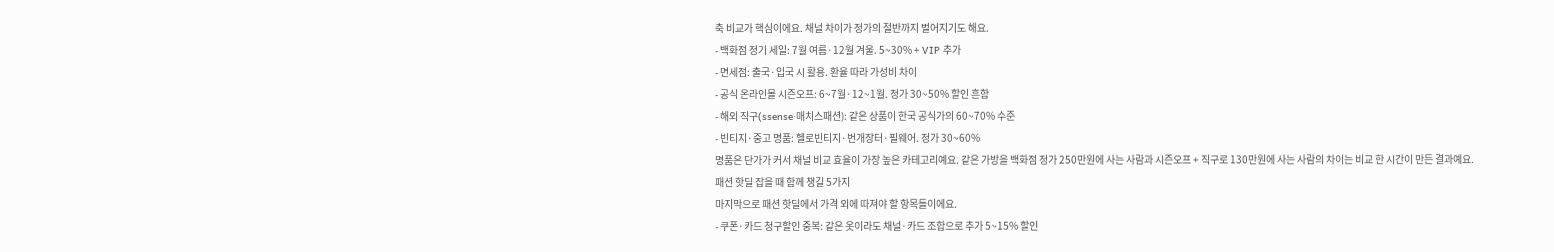축 비교가 핵심이에요. 채널 차이가 정가의 절반까지 벌어지기도 해요.
- 백화점 정기 세일: 7월 여름·12월 겨울. 5~30% + VIP 추가
- 면세점: 출국·입국 시 활용. 환율 따라 가성비 차이
- 공식 온라인몰 시즌오프: 6~7월·12~1월. 정가 30~50% 할인 흔함
- 해외 직구(ssense·매치스패션): 같은 상품이 한국 공식가의 60~70% 수준
- 빈티지·중고 명품: 헬로빈티지·번개장터·필웨어. 정가 30~60%
명품은 단가가 커서 채널 비교 효율이 가장 높은 카테고리예요. 같은 가방을 백화점 정가 250만원에 사는 사람과 시즌오프 + 직구로 130만원에 사는 사람의 차이는 비교 한 시간이 만든 결과예요.
패션 핫딜 잡을 때 함께 챙길 5가지
마지막으로 패션 핫딜에서 가격 외에 따져야 할 항목들이에요.
- 쿠폰·카드 청구할인 중복: 같은 옷이라도 채널·카드 조합으로 추가 5~15% 할인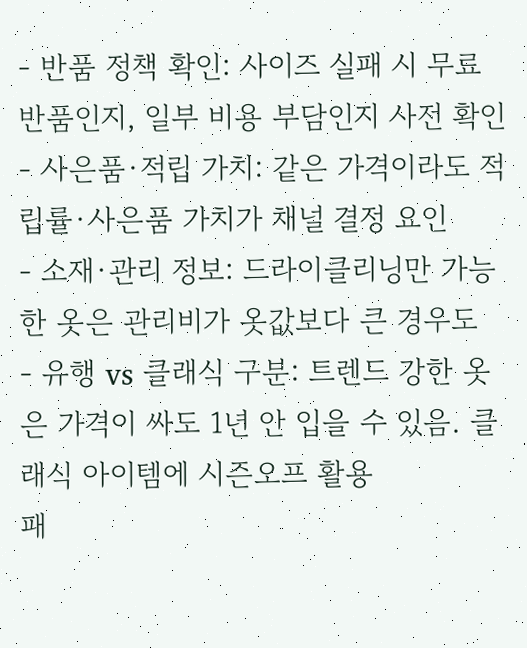- 반품 정책 확인: 사이즈 실패 시 무료반품인지, 일부 비용 부담인지 사전 확인
- 사은품·적립 가치: 같은 가격이라도 적립률·사은품 가치가 채널 결정 요인
- 소재·관리 정보: 드라이클리닝만 가능한 옷은 관리비가 옷값보다 큰 경우도
- 유행 vs 클래식 구분: 트렌드 강한 옷은 가격이 싸도 1년 안 입을 수 있음. 클래식 아이템에 시즌오프 활용
패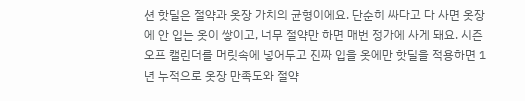션 핫딜은 절약과 옷장 가치의 균형이에요. 단순히 싸다고 다 사면 옷장에 안 입는 옷이 쌓이고, 너무 절약만 하면 매번 정가에 사게 돼요. 시즌오프 캘린더를 머릿속에 넣어두고 진짜 입을 옷에만 핫딜을 적용하면 1년 누적으로 옷장 만족도와 절약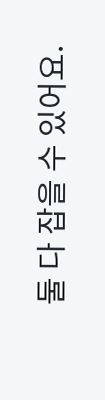둘 다 잡을 수 있어요.